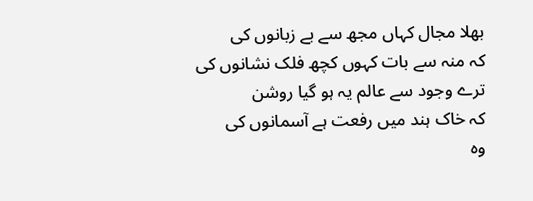بھلا مجال کہاں مجھ سے بے زبانوں کی
کہ منہ سے بات کہوں کچھ فلک نشانوں کی
ترے وجود سے عالم یہ ہو گیا روشن
کہ خاک ہند میں رفعت ہے آسمانوں کی
وہ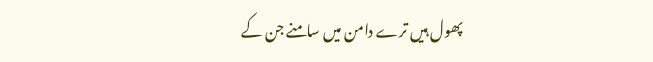پھول ہیں ترے دامن میں سامنے جن کے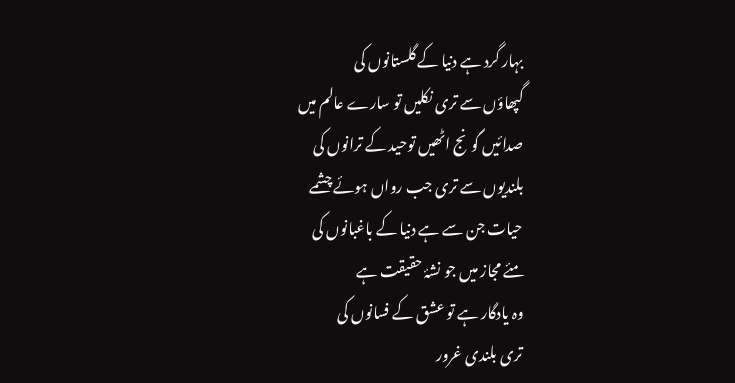بہار گرد ہے دنیا کے گلستانوں کی
گپھاؤں سے تری نکلیں تو سارے عالم میں
صدائیں گونج اٹھیں توحید کے ترانوں کی
بلندیوں سے تری جب رواں ہوئے چشمے
حیات جن سے ہے دنیا کے باغبانوں کی
مئے مجاز میں جو نشۂ حقیقت ہے
وہ یادگار ہے تو عشق کے فسانوں کی
تری بلندی غرور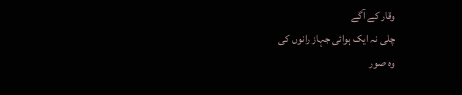وقار کے آگے
چلی نہ ایک ہوائی جہاز رانوں کی
وہ صور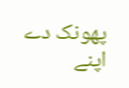پھونک دے اپنے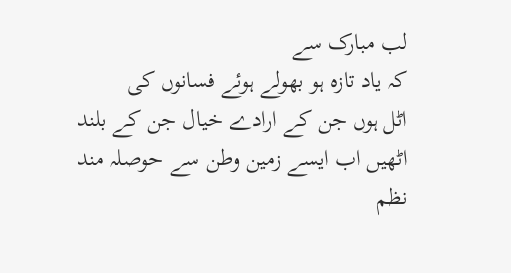لب مبارک سے
کہ یاد تازہ ہو بھولے ہوئے فسانوں کی
اٹل ہوں جن کے ارادے خیال جن کے بلند
اٹھیں اب ایسے زمین وطن سے حوصلہ مند
نظم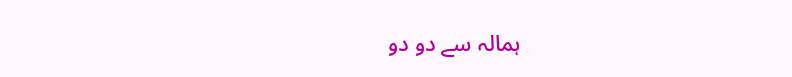ہمالہ سے دو دو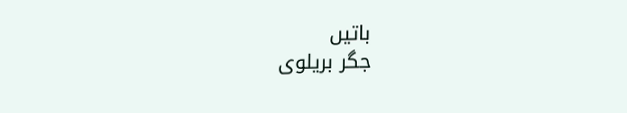باتیں
جگر بریلوی